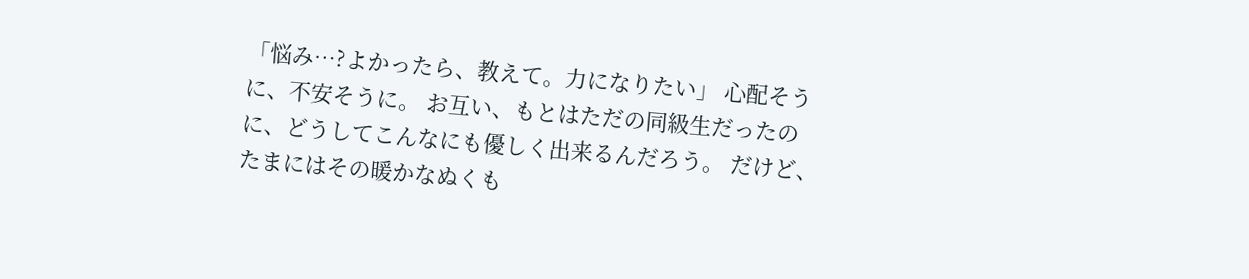「悩み…?よかったら、教えて。力になりたい」 心配そうに、不安そうに。 お互い、もとはただの同級生だったのに、どうしてこんなにも優しく出来るんだろう。 だけど、たまにはその暖かなぬくも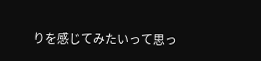りを感じてみたいって思っ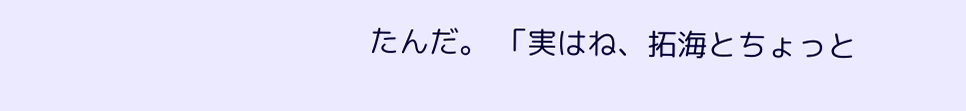たんだ。 「実はね、拓海とちょっと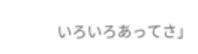いろいろあってさ」